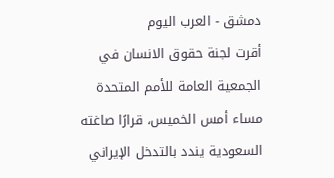دمشق - العرب اليوم
أقرت لجنة حقوق الانسان في الجمعية العامة للأمم المتحدة مساء أمس الخميس، قرارًا صاغته السعودية يندد بالتدخل الإيراني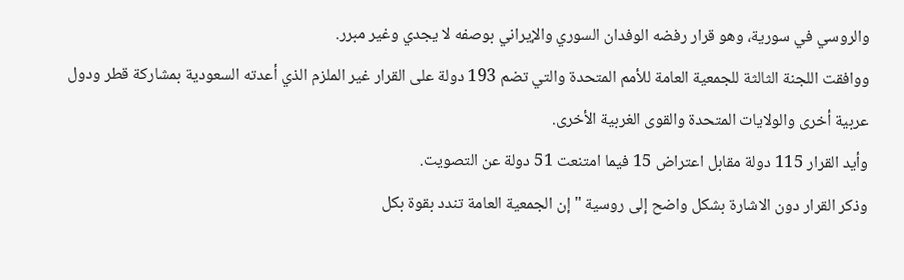والروسي في سورية، وهو قرار رفضه الوفدان السوري والإيراني بوصفه لا يجدي وغير مبرر.
ووافقت اللجنة الثالثة للجمعية العامة للأمم المتحدة والتي تضم 193 دولة على القرار غير الملزم الذي أعدته السعودية بمشاركة قطر ودول عربية أخرى والولايات المتحدة والقوى الغربية الأخرى.
وأيد القرار 115 دولة مقابل اعتراض 15 فيما امتنعت 51 دولة عن التصويت.
وذكر القرار دون الاشارة بشكل واضح إلى روسية "إن الجمعية العامة تندد بقوة بكل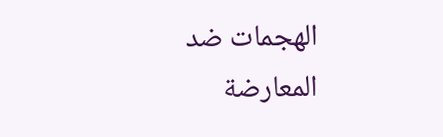الهجمات ضد المعارضة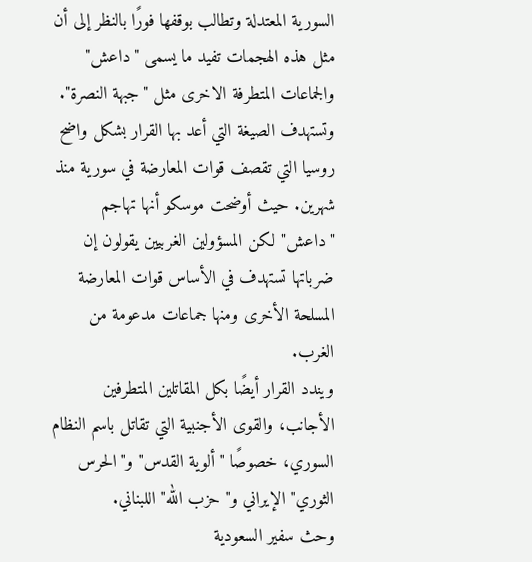السورية المعتدلة وتطالب بوقفها فورًا بالنظر إلى أن مثل هذه الهجمات تفيد ما يسمى "داعش" والجماعات المتطرفة الاخرى مثل "جبهة النصرة".
وتستهدف الصيغة التي أعد بها القرار بشكل واضح روسيا التي تقصف قوات المعارضة في سورية منذ شهرين. حيث أوضحت موسكو أنها تهاجم "داعش" لكن المسؤولين الغربيين يقولون إن ضرباتها تستهدف في الأساس قوات المعارضة المسلحة الأخرى ومنها جماعات مدعومة من الغرب.
ويندد القرار أيضًا بكل المقاتلين المتطرفين الأجانب، والقوى الأجنبية التي تقاتل باسم النظام السوري، خصوصًا "ألوية القدس" و"الحرس الثوري" الإيراني و"حزب الله" اللبناني.
وحث سفير السعودية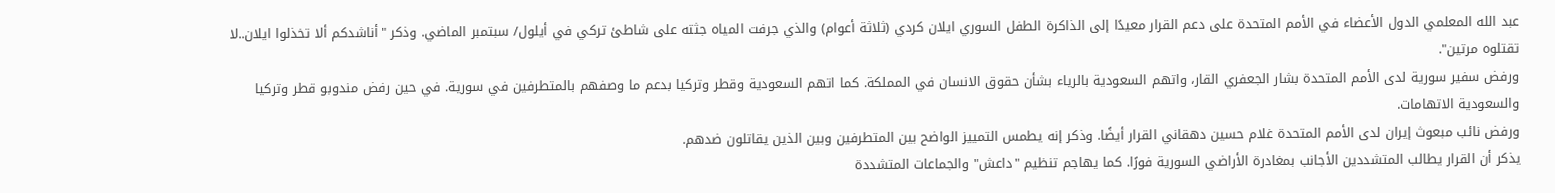عبد الله المعلمي الدول الأعضاء في الأمم المتحدة على دعم القرار معيدًا إلى الذاكرة الطفل السوري ايلان كردي (ثلاثة أعوام) والذي جرفت المياه جثته على شاطئ تركي في أيلول/ سبتمبر الماضي. وذكر "أناشدكم ألا تخذلوا ايلان..لا تقتلوه مرتين".
ورفض سفير سورية لدى الأمم المتحدة بشار الجعفري القار، واتهم السعودية بالرياء بشأن حقوق الانسان في المملكة. كما اتهم السعودية وقطر وتركيا بدعم ما وصفهم بالمتطرفين في سورية. في حين رفض مندوبو قطر وتركيا والسعودية الاتهامات.
ورفض نائب مبعوث إيران لدى الأمم المتحدة غلام حسين دهقاني القرار أيضًا. وذكر إنه يطمس التمييز الواضح بين المتطرفين وبين الذين يقاتلون ضدهم.
يذكر أن القرار يطالب المتشددين الأجانب بمغادرة الأراضي السورية فورًا. كما يهاجم تنظيم "داعش" والجماعات المتشددة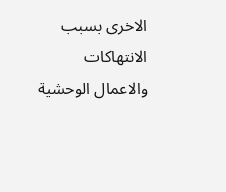الاخرى بسبب الانتهاكات والاعمال الوحشية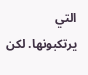التي يرتكبونها. لكن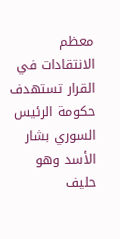معظم الانتقادات في القرار تستهدف حكومة الرئيس السوري بشار الأسد وهو حليف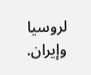لروسيا وإيران.